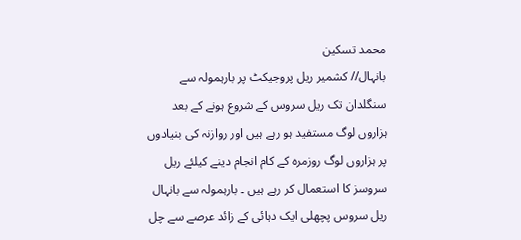محمد تسکین
بانہال// کشمیر ریل پروجیکٹ پر بارہمولہ سے سنگلدان تک ریل سروس کے شروع ہونے کے بعد ہزاروں لوگ مستفید ہو رہے ہیں اور روازنہ کی بنیادوں پر ہزاروں لوگ روزمرہ کے کام انجام دینے کیلئے ریل سروسز کا استعمال کر رہے ہیں ۔ بارہمولہ سے بانہال ریل سروس پچھلی ایک دہائی کے زائد عرصے سے چل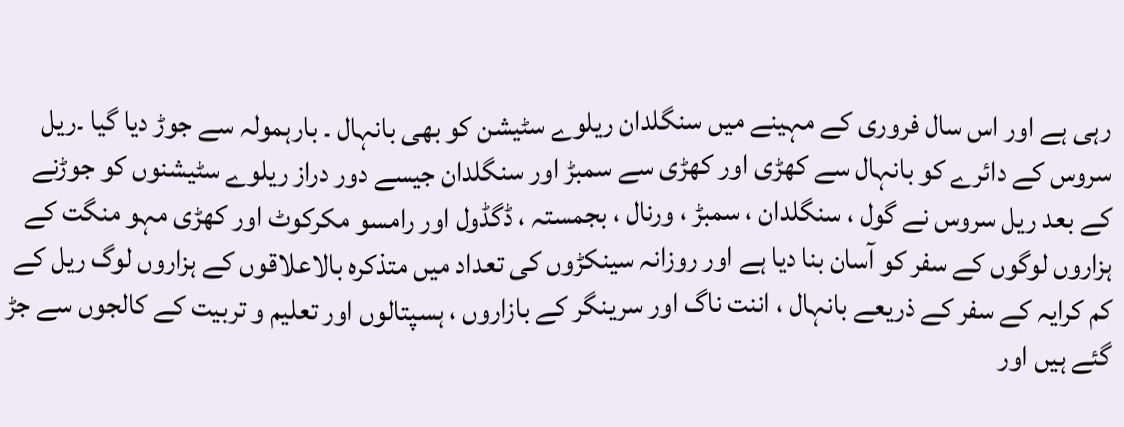رہی ہے اور اس سال فروری کے مہینے میں سنگلدان ریلوے سٹیشن کو بھی بانہال ۔ بارہمولہ سے جوڑ دیا گیا ۔ریل سروس کے دائرے کو بانہال سے کھڑی اور کھڑی سے سمبڑ اور سنگلدان جیسے دور دراز ریلوے سٹیشنوں کو جوڑنے کے بعد ریل سروس نے گول ، سنگلدان ، سمبڑ ، ورنال ، بجمستہ ، ڈگڈول اور رامسو مکرکوٹ اور کھڑی مہو منگت کے ہزاروں لوگوں کے سفر کو آسان بنا دیا ہے اور روزانہ سینکڑوں کی تعداد میں متذکرہ بالاعلاقوں کے ہزاروں لوگ ریل کے کم کرایہ کے سفر کے ذریعے بانہال ، اننت ناگ اور سرینگر کے بازاروں ، ہسپتالوں اور تعلیم و تربیت کے کالجوں سے جڑ گئے ہیں اور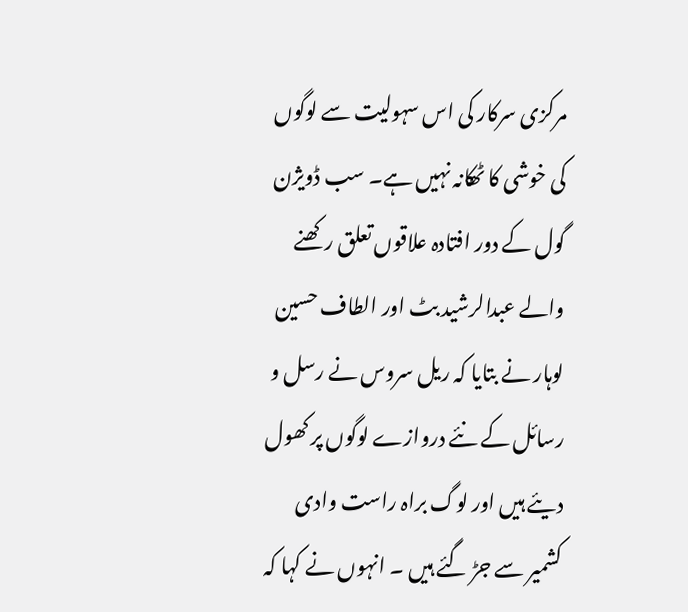مرکزی سرکار کی اس سہولیت سے لوگوں کی خوشی کا ٹھکانہ نہیں ہے۔ سب ڈویژن گول کے دور افتادہ علاقوں تعلق رکھنے والے عبدالرشید بٹ اور الطاف حسین لوہار نے بتایا کہ ریل سروس نے رسل و رسائل کے نئے دروازے لوگوں پر کھول دیئے ہیں اور لوگ براہ راست وادی کشمیر سے جڑ گئے ہیں ۔ انہوں نے کہا کہ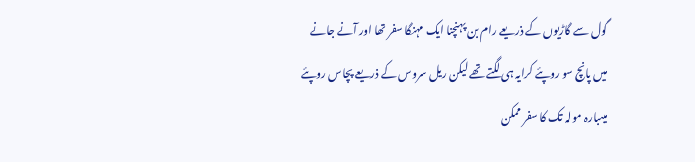گول سے گاڑیوں کے ذریعے رام بن پہنچنا ایک مہنگا سفر تھا اور آنے جانے میں پانچ سو روپئے کرایہ ہی لگتے تھے لیکن ریل سروس کے ذریعے پچاس روپئے میںبارہ مولہ تک کا سفر ممکن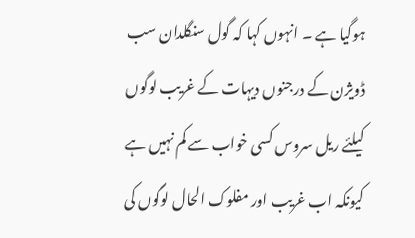ہوگیا ہے ۔ انہوں کہا کہ گول سنگلدان سب ڈویژن کے درجنوں دیہات کے غریب لوگوں کیلئے ریل سروس کسی خواب سے کم نہیں ہے کیونکہ اب غریب اور مفلوک الحال لوگوں کی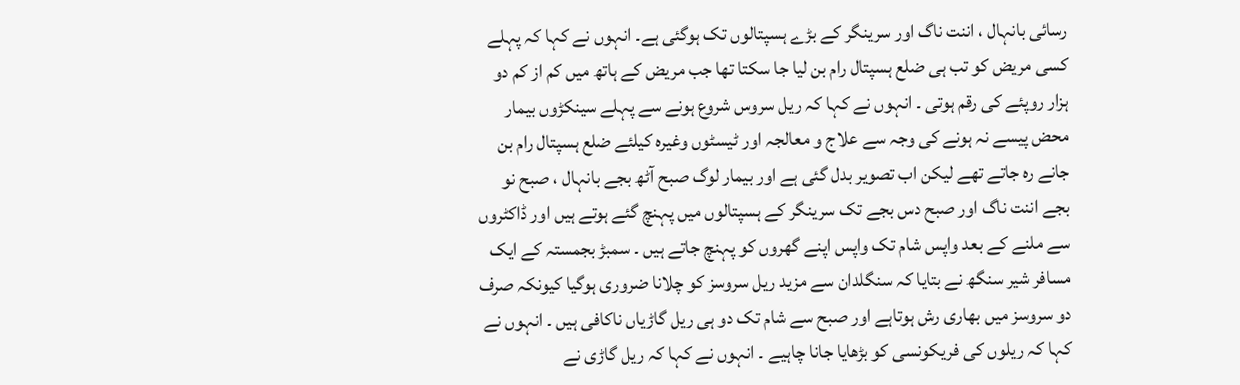رسائی بانہال ، اننت ناگ اور سرینگر کے بڑے ہسپتالوں تک ہوگئی ہے۔ انہوں نے کہا کہ پہلے کسی مریض کو تب ہی ضلع ہسپتال رام بن لیا جا سکتا تھا جب مریض کے ہاتھ میں کم از کم دو ہزار روپئے کی رقم ہوتی ۔ انہوں نے کہا کہ ریل سروس شروع ہونے سے پہلے سینکڑوں بیمار محض پیسے نہ ہونے کی وجہ سے علاج و معالجہ اور ٹیسٹوں وغیرہ کیلئے ضلع ہسپتال رام بن جانے رہ جاتے تھے لیکن اب تصویر بدل گئی ہے اور بیمار لوگ صبح آٹھ بجے بانہال ، صبح نو بجے اننت ناگ اور صبح دس بجے تک سرینگر کے ہسپتالوں میں پہنچ گئے ہوتے ہیں اور ڈاکٹروں سے ملنے کے بعد واپس شام تک واپس اپنے گھروں کو پہنچ جاتے ہیں ۔ سمبڑ بجمستہ کے ایک مسافر شیر سنگھ نے بتایا کہ سنگلدان سے مزید ریل سروسز کو چلانا ضروری ہوگیا کیونکہ صرف دو سروسز میں بھاری رش ہوتاہے اور صبح سے شام تک دو ہی ریل گاڑیاں ناکافی ہیں ۔ انہوں نے کہا کہ ریلوں کی فریکونسی کو بڑھایا جانا چاہیے ۔ انہوں نے کہا کہ ریل گاڑی نے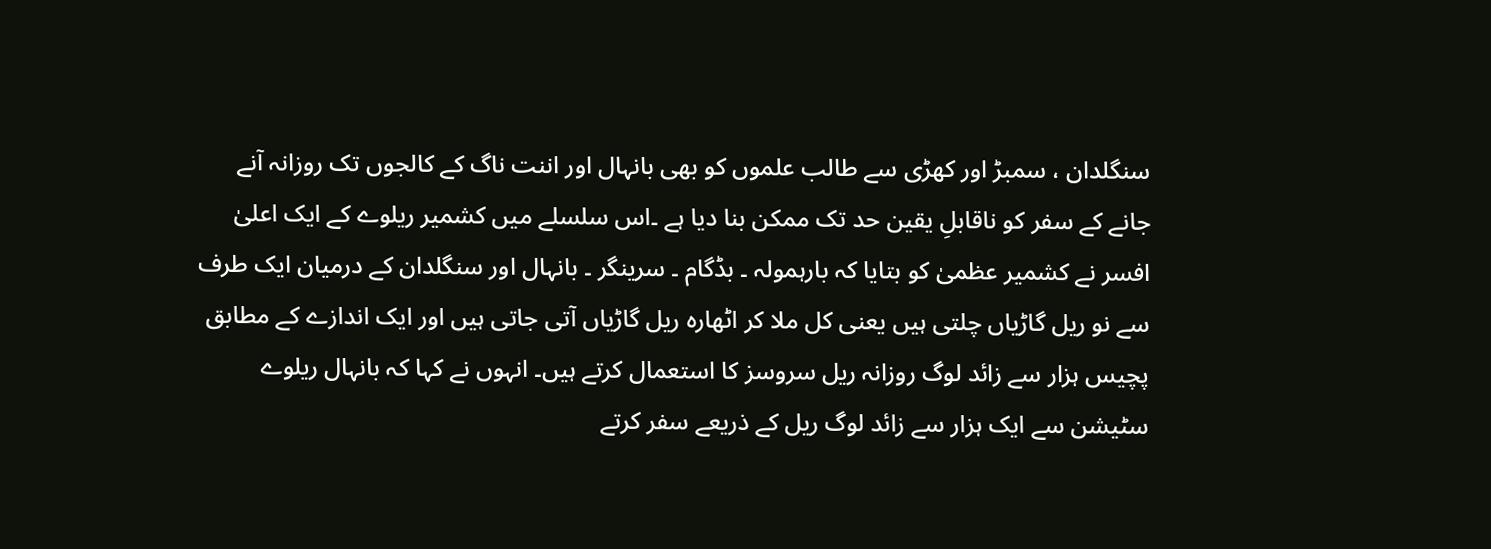سنگلدان ، سمبڑ اور کھڑی سے طالب علموں کو بھی بانہال اور اننت ناگ کے کالجوں تک روزانہ آنے جانے کے سفر کو ناقابلِ یقین حد تک ممکن بنا دیا ہے ۔اس سلسلے میں کشمیر ریلوے کے ایک اعلیٰ افسر نے کشمیر عظمیٰ کو بتایا کہ بارہمولہ ۔ بڈگام ۔ سرینگر ۔ بانہال اور سنگلدان کے درمیان ایک طرف سے نو ریل گاڑیاں چلتی ہیں یعنی کل ملا کر اٹھارہ ریل گاڑیاں آتی جاتی ہیں اور ایک اندازے کے مطابق پچیس ہزار سے زائد لوگ روزانہ ریل سروسز کا استعمال کرتے ہیں۔ انہوں نے کہا کہ بانہال ریلوے سٹیشن سے ایک ہزار سے زائد لوگ ریل کے ذریعے سفر کرتے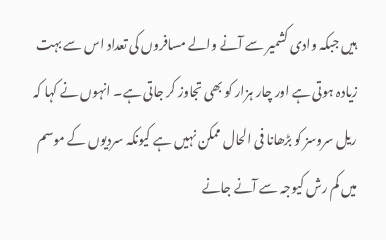ہیں جبکہ وادی کشمیر سے آنے والے مسافروں کی تعداد اس سے بہت زیادہ ہوتی ہے اور چار ہزار کو بھی تجاوز کر جاتی ہے۔ انہوں نے کہا کہ ریل سروسز کو بڑھانا فی الحال ممکن نہیں ہے کیونکہ سردیوں کے موسم میں کم رش کیوجہ سے آنے جانے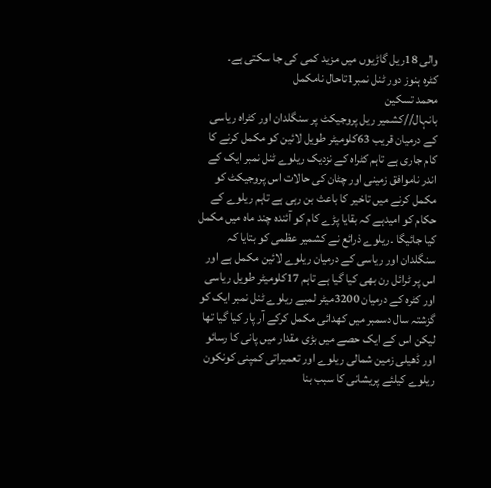والی 18ریل گاڑیوں میں مزید کمی کی جا سکتی ہے۔
کٹرہ ہنوز دور ٹنل نمبر1تاحال نامکمل
محمد تسکین
بانہال//کشمیر ریل پروجیکٹ پر سنگلدان اور کٹراہ ریاسی کے درمیان قریب 63کلومیٹر طویل لائین کو مکمل کرنے کا کام جاری ہے تاہم کٹراہ کے نزدیک ریلوے ٹنل نمبر ایک کے اندر ناموافق زمینی اور چٹان کی حالات اس پروجیکٹ کو مکمل کرنے میں تاخیر کا باعث بن رہی ہے تاہم ریلوے کے حکام کو امیدہے کہ بقایا پڑے کام کو آئندہ چند ماہ میں مکمل کیا جائیگا ۔ریلوے ذرائع نے کشمیر عظمی کو بتایا کہ سنگلدان اور ریاسی کے درمیان ریلوے لائین مکمل ہے اور اس پر ٹرائل رن بھی کیا گیا ہے تاہم 17کلومیٹر طویل ریاسی اور کٹرہ کے درمیان 3200میٹر لمبے ریلوے ٹنل نمبر ایک کو گزشتہ سال دسمبر میں کھدائی مکمل کرکے آر پار کیا گیا تھا لیکن اس کے ایک حصے میں بڑی مقدار میں پانی کا رسائو اور ڈھیلی زمین شمالی ریلوے اور تعمیراتی کمپنی کونکون ریلوے کیلئے پریشانی کا سبب بنا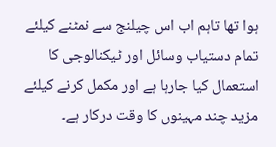ہوا تھا تاہم اب اس چیلنج سے نمٹنے کیلئے تمام دستیاب وسائل اور ٹیکنالوجی کا استعمال کیا جارہا ہے اور مکمل کرنے کیلئے مزید چند مہینوں کا وقت درکار ہے۔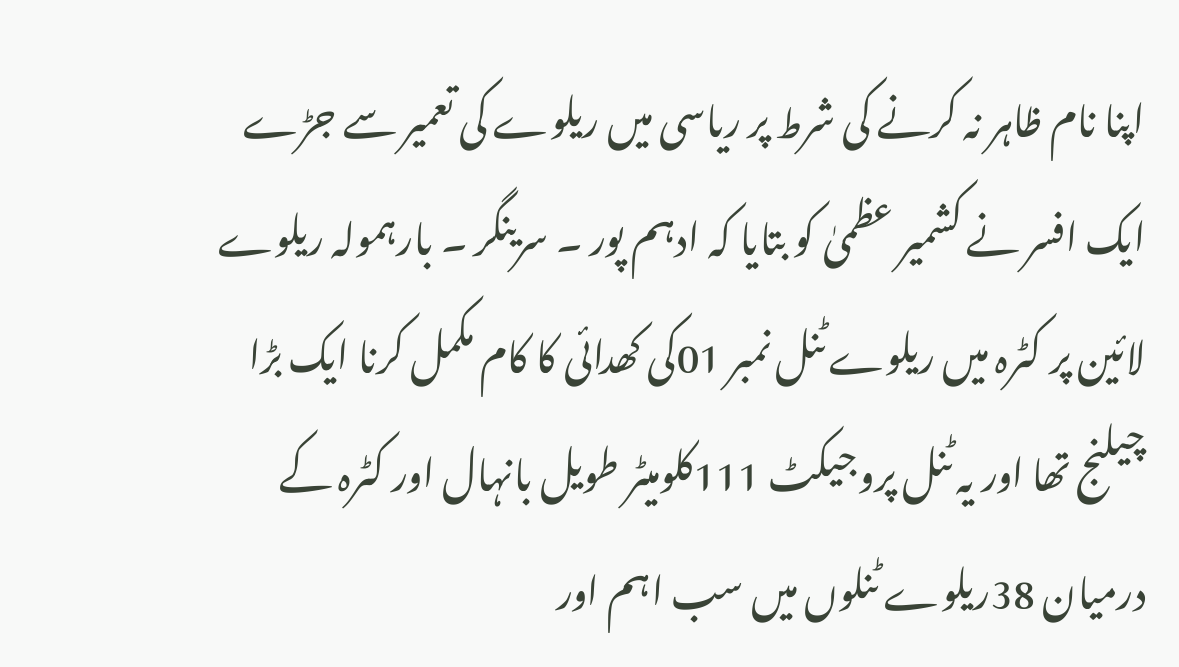اپنا نام ظاہر نہ کرنے کی شرط پر ریاسی میں ریلوے کی تعمیر سے جڑے ایک افسر نے کشمیر عظمیٰ کو بتایا کہ ادہم پور ۔ سرینگر ۔ بارہمولہ ریلوے لائین پر کٹرہ میں ریلوے ٹنل نمبر 01کی کھدائی کا کام مکمل کرنا ایک بڑا چیلنج تھا اور یہ ٹنل پروجیکٹ 111کلومیٹر طویل بانہال اور کٹرہ کے درمیان 38ریلوے ٹنلوں میں سب اہم اور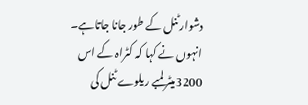دشوار ٹنل کے طور جانا جاتاہے۔ انہوں نے کہا کہ کٹراہ کے اس 3200میٹر لمبے ریلوے ٹنل کی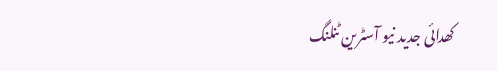کھدائی جدید نیو آسٹرین ٹنلنگ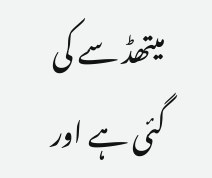میتھڈ سے کی گئی ہے اور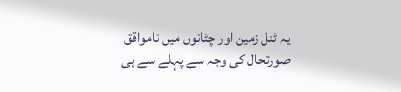یہ ٹنل زمین اور چٹانوں میں نامواقق صورتحال کی وجہ سے پہلے سے ہی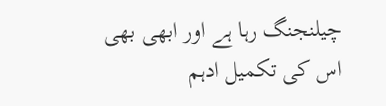چیلنجنگ رہا ہے اور ابھی بھی اس کی تکمیل ادہم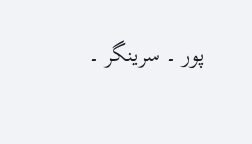پور ۔ سرینگر ۔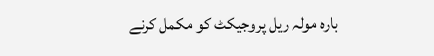بارہ مولہ ریل پروجیکٹ کو مکمل کرنے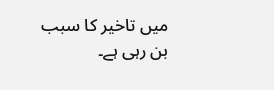میں تاخیر کا سبب بن رہی ہے۔